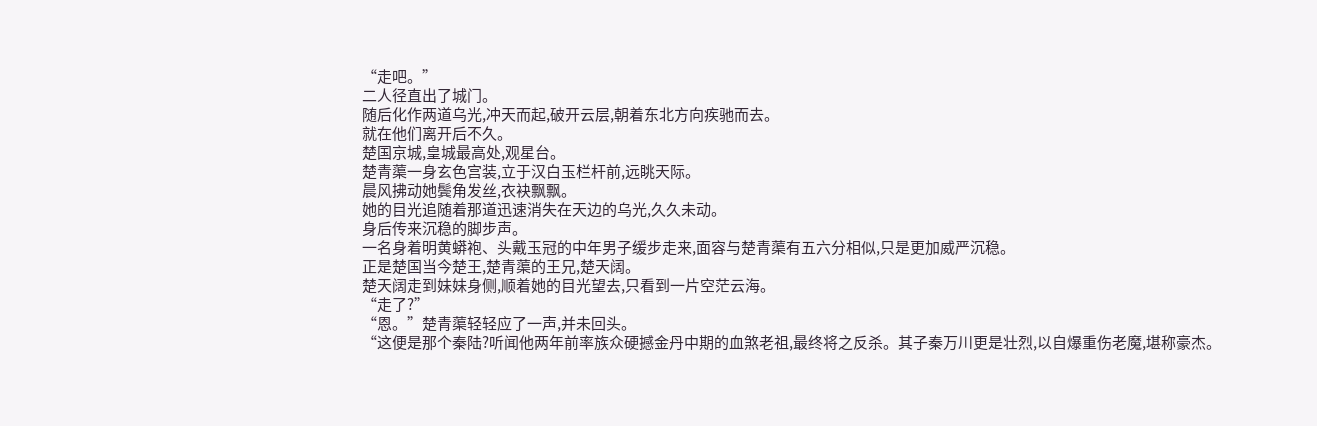“走吧。”
二人径直出了城门。
随后化作两道乌光,冲天而起,破开云层,朝着东北方向疾驰而去。
就在他们离开后不久。
楚国京城,皇城最高处,观星台。
楚青蕖一身玄色宫装,立于汉白玉栏杆前,远眺天际。
晨风拂动她鬓角发丝,衣袂飘飘。
她的目光追随着那道迅速消失在天边的乌光,久久未动。
身后传来沉稳的脚步声。
一名身着明黄蟒袍、头戴玉冠的中年男子缓步走来,面容与楚青蕖有五六分相似,只是更加威严沉稳。
正是楚国当今楚王,楚青蕖的王兄,楚天阔。
楚天阔走到妹妹身侧,顺着她的目光望去,只看到一片空茫云海。
“走了?”
“恩。”楚青蕖轻轻应了一声,并未回头。
“这便是那个秦陆?听闻他两年前率族众硬撼金丹中期的血煞老祖,最终将之反杀。其子秦万川更是壮烈,以自爆重伤老魔,堪称豪杰。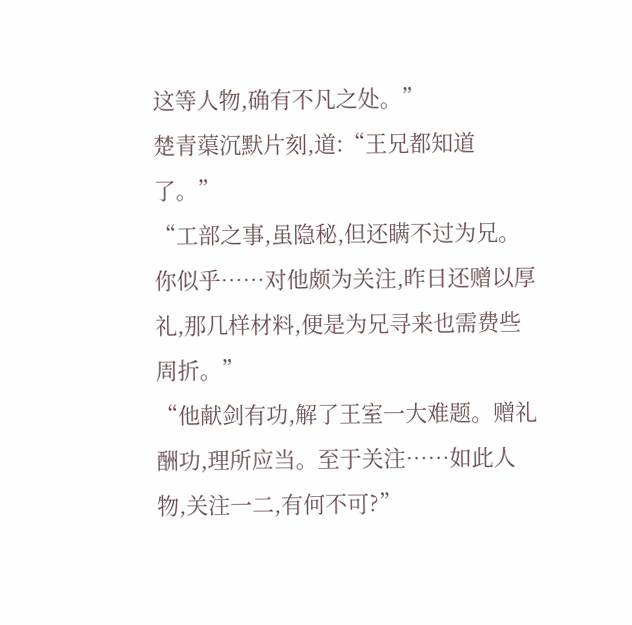这等人物,确有不凡之处。”
楚青蕖沉默片刻,道:“王兄都知道了。”
“工部之事,虽隐秘,但还瞒不过为兄。你似乎……对他颇为关注,昨日还赠以厚礼,那几样材料,便是为兄寻来也需费些周折。”
“他献剑有功,解了王室一大难题。赠礼酬功,理所应当。至于关注……如此人物,关注一二,有何不可?”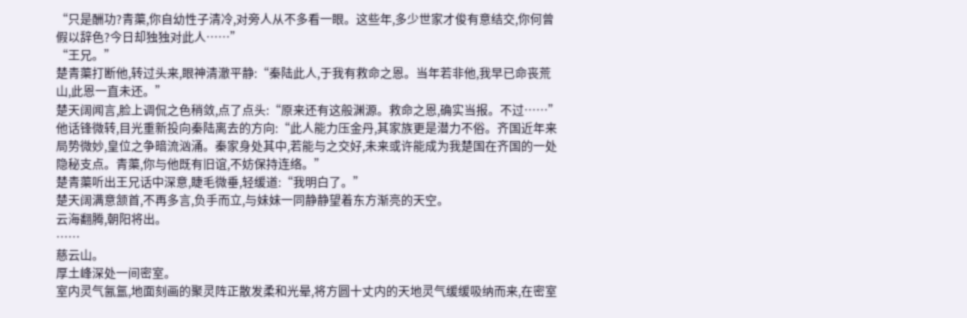“只是酬功?青蕖,你自幼性子清冷,对旁人从不多看一眼。这些年,多少世家才俊有意结交,你何曾假以辞色?今日却独独对此人……”
“王兄。”
楚青蕖打断他,转过头来,眼神清澈平静:“秦陆此人,于我有救命之恩。当年若非他,我早已命丧荒山,此恩一直未还。”
楚天阔闻言,脸上调侃之色稍敛,点了点头:“原来还有这般渊源。救命之恩,确实当报。不过……”
他话锋微转,目光重新投向秦陆离去的方向:“此人能力压金丹,其家族更是潜力不俗。齐国近年来局势微妙,皇位之争暗流汹涌。秦家身处其中,若能与之交好,未来或许能成为我楚国在齐国的一处隐秘支点。青蕖,你与他既有旧谊,不妨保持连络。”
楚青蕖听出王兄话中深意,睫毛微垂,轻缓道:“我明白了。”
楚天阔满意颔首,不再多言,负手而立,与妹妹一同静静望着东方渐亮的天空。
云海翻腾,朝阳将出。
……
慈云山。
厚土峰深处一间密室。
室内灵气氤氲,地面刻画的聚灵阵正散发柔和光晕,将方圆十丈内的天地灵气缓缓吸纳而来,在密室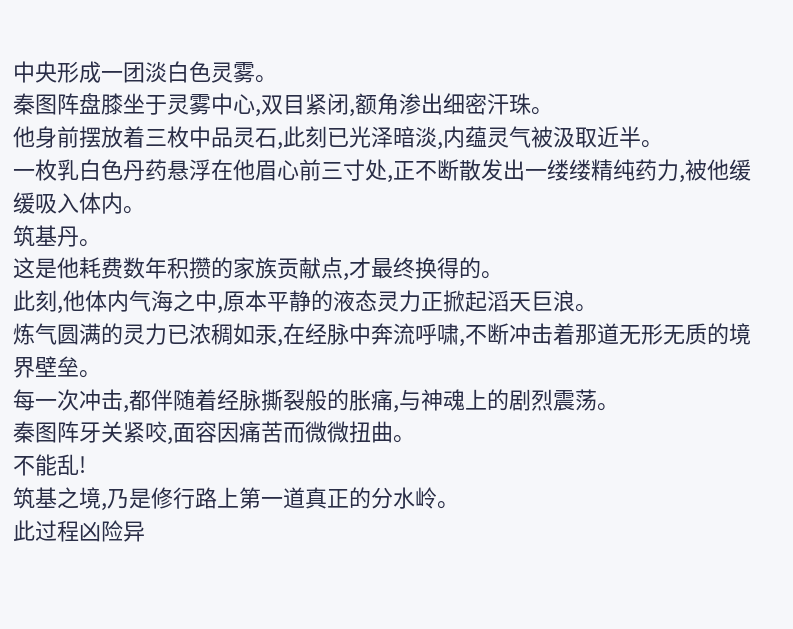中央形成一团淡白色灵雾。
秦图阵盘膝坐于灵雾中心,双目紧闭,额角渗出细密汗珠。
他身前摆放着三枚中品灵石,此刻已光泽暗淡,内蕴灵气被汲取近半。
一枚乳白色丹药悬浮在他眉心前三寸处,正不断散发出一缕缕精纯药力,被他缓缓吸入体内。
筑基丹。
这是他耗费数年积攒的家族贡献点,才最终换得的。
此刻,他体内气海之中,原本平静的液态灵力正掀起滔天巨浪。
炼气圆满的灵力已浓稠如汞,在经脉中奔流呼啸,不断冲击着那道无形无质的境界壁垒。
每一次冲击,都伴随着经脉撕裂般的胀痛,与神魂上的剧烈震荡。
秦图阵牙关紧咬,面容因痛苦而微微扭曲。
不能乱!
筑基之境,乃是修行路上第一道真正的分水岭。
此过程凶险异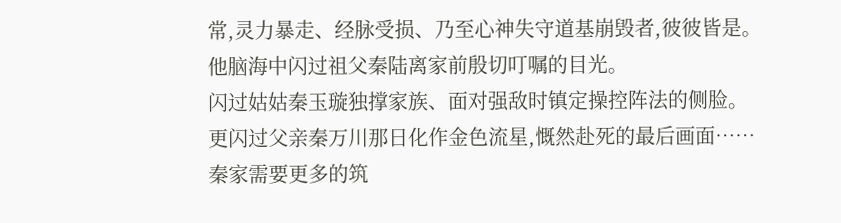常,灵力暴走、经脉受损、乃至心神失守道基崩毁者,彼彼皆是。
他脑海中闪过祖父秦陆离家前殷切叮嘱的目光。
闪过姑姑秦玉璇独撑家族、面对强敌时镇定操控阵法的侧脸。
更闪过父亲秦万川那日化作金色流星,慨然赴死的最后画面……
秦家需要更多的筑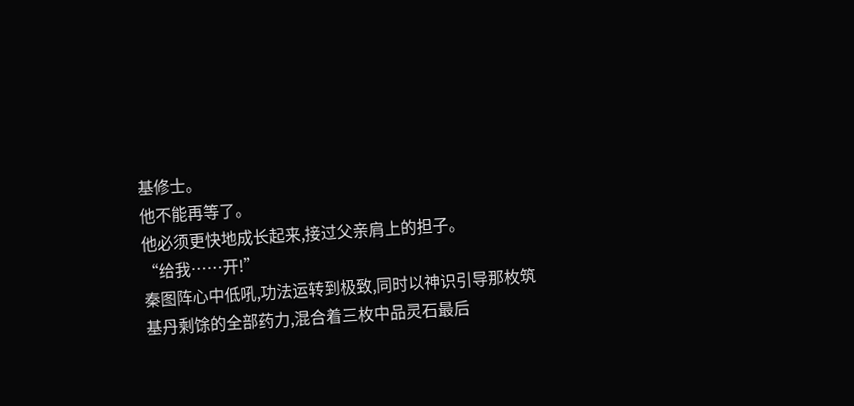基修士。
他不能再等了。
他必须更快地成长起来,接过父亲肩上的担子。
“给我……开!”
秦图阵心中低吼,功法运转到极致,同时以神识引导那枚筑基丹剩馀的全部药力,混合着三枚中品灵石最后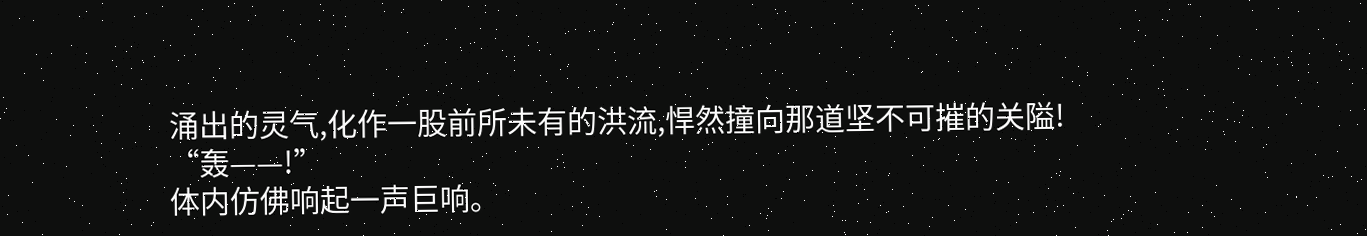涌出的灵气,化作一股前所未有的洪流,悍然撞向那道坚不可摧的关隘!
“轰——!”
体内仿佛响起一声巨响。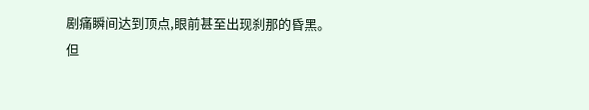剧痛瞬间达到顶点,眼前甚至出现刹那的昏黑。
但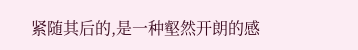紧随其后的,是一种壑然开朗的感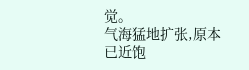觉。
气海猛地扩张,原本已近饱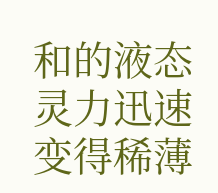和的液态灵力迅速变得稀薄